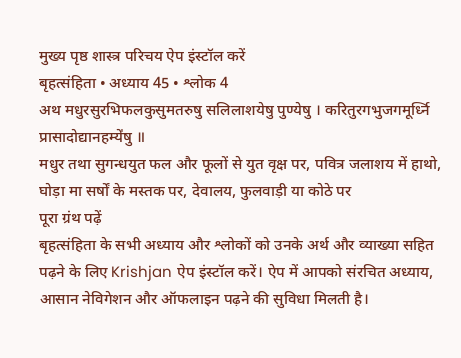मुख्य पृष्ठ शास्त्र परिचय ऐप इंस्टॉल करें
बृहत्संहिता • अध्याय 45 • श्लोक 4
अथ मधुरसुरभिफलकुसुमतरुषु सलिलाशयेषु पुण्येषु । करितुरगभुजगमूर्ध्नि प्रासादोद्यानहम्ये॑षु ॥
मधुर तथा सुगन्धयुत फल और फूलों से युत वृक्ष पर, पवित्र जलाशय में हाथो, घोड़ा मा सर्षों के मस्तक पर, देवालय, फुलवाड़ी या कोठे पर
पूरा ग्रंथ पढ़ें
बृहत्संहिता के सभी अध्याय और श्लोकों को उनके अर्थ और व्याख्या सहित पढ़ने के लिए Krishjan ऐप इंस्टॉल करें। ऐप में आपको संरचित अध्याय, आसान नेविगेशन और ऑफलाइन पढ़ने की सुविधा मिलती है।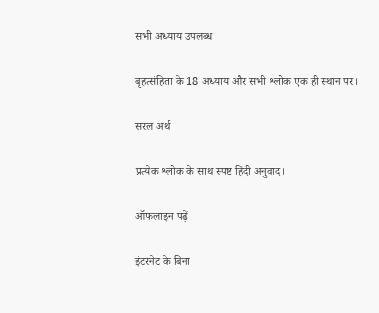सभी अध्याय उपलब्ध

बृहत्संहिता के 18 अध्याय और सभी श्लोक एक ही स्थान पर।

सरल अर्थ

प्रत्येक श्लोक के साथ स्पष्ट हिंदी अनुवाद।

ऑफलाइन पढ़ें

इंटरनेट के बिना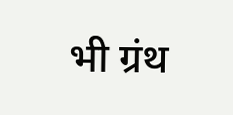भी ग्रंथ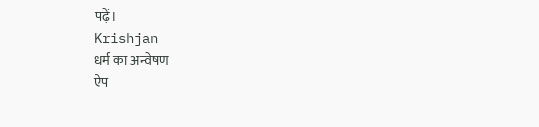पढ़ें।
Krishjan
धर्म का अन्वेषण
ऐप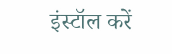इंस्टॉल करें